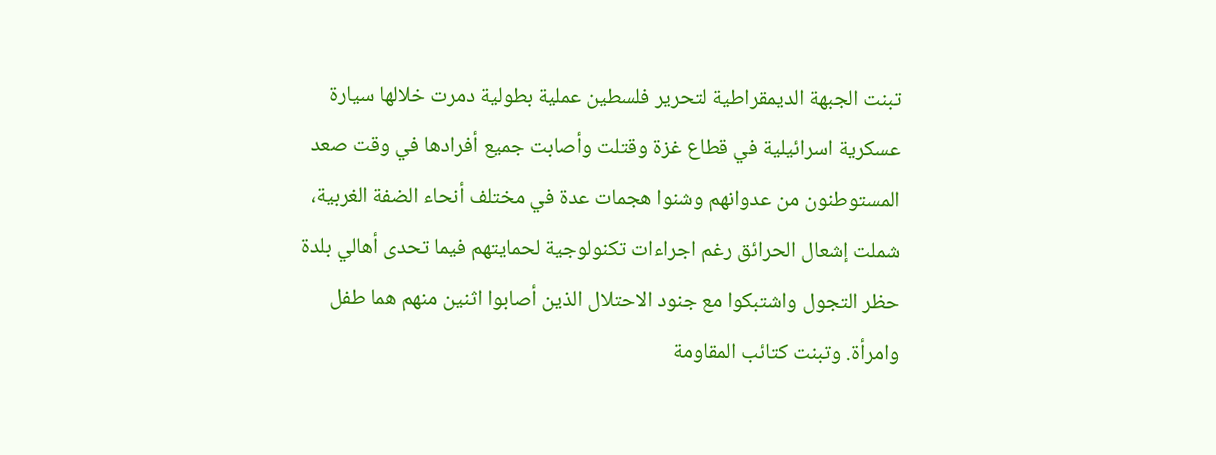تبنت الجبهة الديمقراطية لتحرير فلسطين عملية بطولية دمرت خلالها سيارة عسكرية اسرائيلية في قطاع غزة وقتلت وأصابت جميع أفرادها في وقت صعد المستوطنون من عدوانهم وشنوا هجمات عدة في مختلف أنحاء الضفة الغربية، شملت إشعال الحرائق رغم اجراءات تكنولوجية لحمايتهم فيما تحدى أهالي بلدة حظر التجول واشتبكوا مع جنود الاحتلال الذين أصابوا اثنين منهم هما طفل وامرأة. وتبنت كتائب المقاومة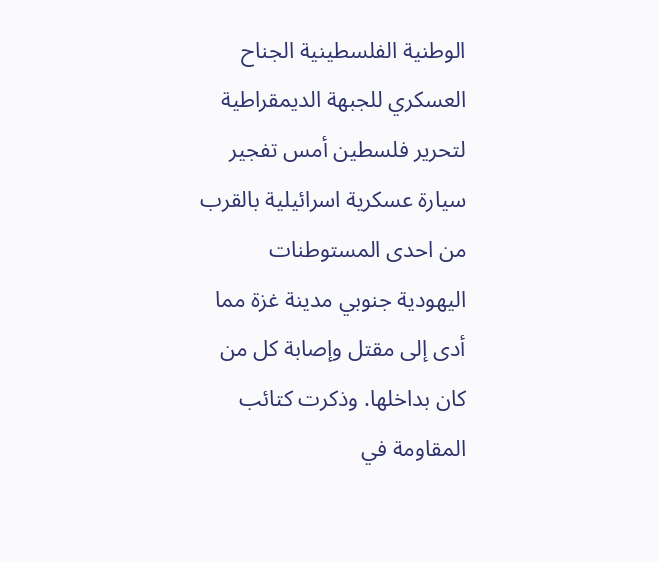الوطنية الفلسطينية الجناح العسكري للجبهة الديمقراطية لتحرير فلسطين أمس تفجير سيارة عسكرية اسرائيلية بالقرب من احدى المستوطنات اليهودية جنوبي مدينة غزة مما أدى إلى مقتل وإصابة كل من كان بداخلها. وذكرت كتائب المقاومة في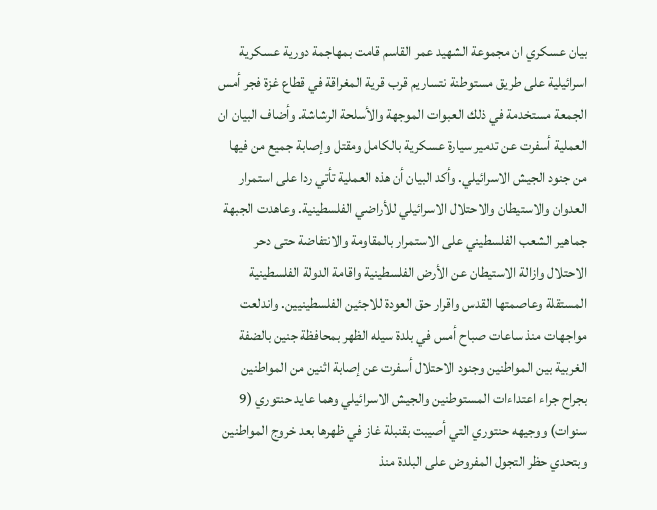بيان عسكري ان مجموعة الشهيد عمر القاسم قامت بمهاجمة دورية عسكرية اسرائيلية على طريق مستوطنة نتساريم قرب قرية المغراقة في قطاع غزة فجر أمس الجمعة مستخدمة في ذلك العبوات الموجهة والأسلحة الرشاشة. وأضاف البيان ان العملية أسفرت عن تدمير سيارة عسكرية بالكامل ومقتل وإصابة جميع من فيها من جنود الجيش الاسرائيلي. وأكد البيان أن هذه العملية تأتي ردا على استمرار العدوان والاستيطان والاحتلال الاسرائيلي للأراضي الفلسطينية. وعاهدت الجبهة جماهير الشعب الفلسطيني على الاستمرار بالمقاومة والانتفاضة حتى دحر الاحتلال وازالة الاستيطان عن الأرض الفلسطينية واقامة الدولة الفلسطينية المستقلة وعاصمتها القدس واقرار حق العودة للاجئين الفلسطينيين. واندلعت مواجهات منذ ساعات صباح أمس في بلدة سيله الظهر بمحافظة جنين بالضفة الغربية بين المواطنين وجنود الاحتلال أسفرت عن إصابة اثنين من المواطنين بجراح جراء اعتداءات المستوطنين والجيش الاسرائيلي وهما عايد حنتوري (9 سنوات) ووجيهه حنتوري التي أصيبت بقنبلة غاز في ظهرها بعد خروج المواطنين وبتحدي حظر التجول المفروض على البلدة منذ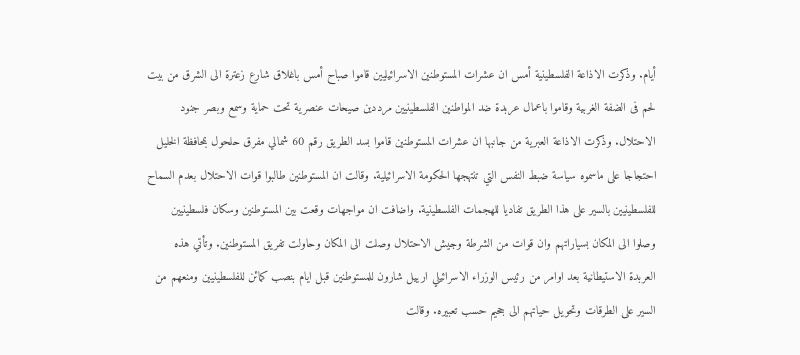أيام. وذكرت الاذاعة الفلسطينية أمس ان عشرات المستوطنين الاسرائيليين قاموا صباح أمس باغلاق شارع زعترة الى الشرق من بيت لحم فى الضفة الغربية وقاموا باعمال عربدة ضد المواطنين الفلسطينيين مرددين صيحات عنصرية تحت حماية وسمع وبصر جنود الاحتلال. وذكرت الاذاعة العبرية من جانبها ان عشرات المستوطنين قاموا بسد الطريق رقم 60 شمالي مفرق حلحول بمحافظة الخليل احتجاجا على ماسموه سياسة ضبط النفس التي تنتهجها الحكومة الاسرائيلية. وقالت ان المستوطنين طالبوا قوات الاحتلال بعدم السماح للفلسطينيين بالسير على هذا الطريق تفاديا للهجمات الفلسطينية. واضافت ان مواجهات وقعت بين المستوطنين وسكان فلسطينيين وصلوا الى المكان بسياراتهم وان قوات من الشرطة وجيش الاحتلال وصلت الى المكان وحاولت تفريق المستوطنين. وتأتي هذه العربدة الاستيطانية بعد اوامر من رئيس الوزراء الاسرائيلي ارييل شارون للمستوطنين قبل ايام بنصب كمائن للفلسطينيين ومنعهم من السير على الطرقات وتحويل حياتهم الى جحيم حسب تعبيره. وقالت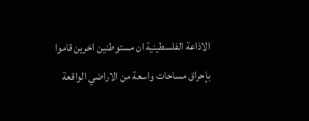الاذاعة الفلسطينية ان مستوطنين اخرين قاموا بإحراق مساحات واسعة من الاراضي الواقعة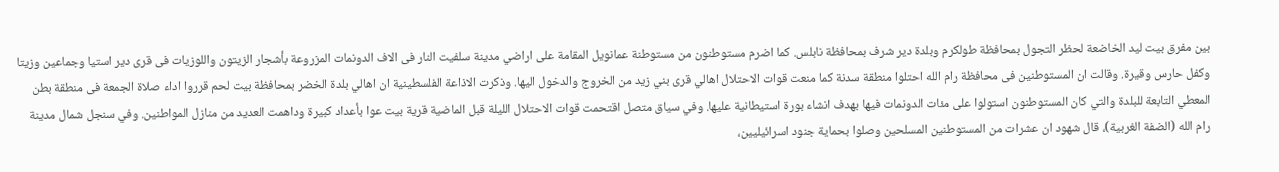بين مفرق بيت ليد الخاضعة لحظر التجول بمحافظة طولكرم وبلدة دير شرف بمحافظة نابلس. كما اضرم مستوطنون من مستوطنة عمانويل المقامة على اراضي مدينة سلفيت النار فى الاف الدونمات المزروعة بأشجار الزيتون واللوزيات فى قرى دير استيا وجماعين وزيتا وكفل حارس وقيرة. وقالت ان المستوطنين فى محافظة رام الله احتلوا منطقة سدنة كما منعت قوات الاحتلال اهالي قرى بني زيد من الخروج والدخول اليها. وذكرت الاذاعة الفلسطينية ان اهالي بلدة الخضر بمحافظة بيت لحم قرروا اداء صلاة الجمعة فى منطقة بطن المعطي التابعة للبلدة والتي كان المستوطنون استولوا على مئات الدونمات فيها بهدف انشاء بورة استيطانية عليها. وفي سياق متصل اقتحمت قوات الاحتلال الليلة قبل الماضية قرية بيت عوا بأعداد كبيرة وداهمت العديد من منازل المواطنين. وفي سنجل شمال مدينة رام الله (الضفة الغربية)، قال شهود ان عشرات من المستوطنين المسلحين وصلوا بحماية جنود اسرائيليين،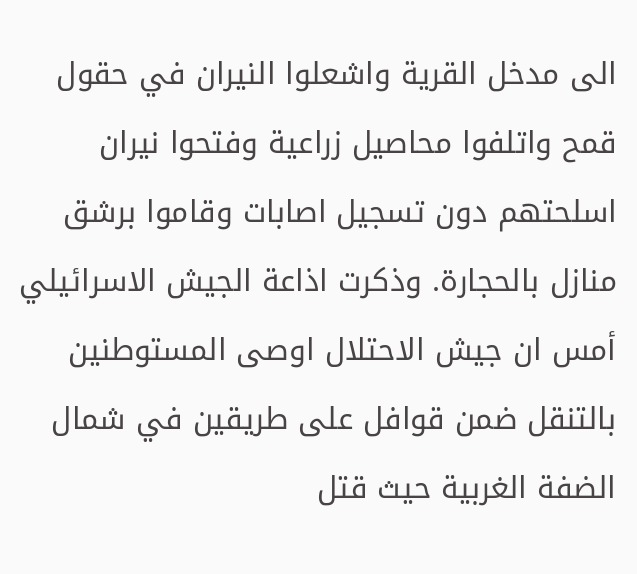الى مدخل القرية واشعلوا النيران في حقول قمح واتلفوا محاصيل زراعية وفتحوا نيران اسلحتهم دون تسجيل اصابات وقاموا برشق منازل بالحجارة. وذكرت اذاعة الجيش الاسرائيلي أمس ان جيش الاحتلال اوصى المستوطنين بالتنقل ضمن قوافل على طريقين في شمال الضفة الغربية حيث قتل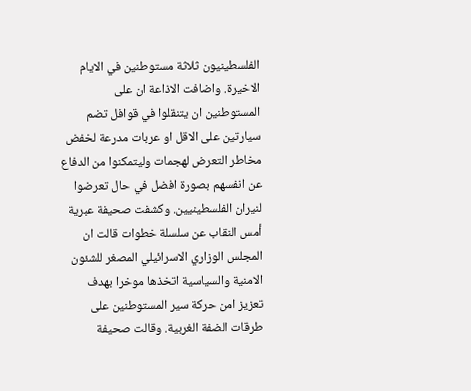الفلسطينيون ثلاثة مستوطنين في الايام الاخيرة. واضافت الاذاعة ان على المستوطنين ان يتنقلوا في قوافل تضم سيارتين على الاقل او عربات مدرعة لخفض مخاطر التعرض لهجمات وليتمكنوا من الدفاع عن انفسهم بصورة افضل في حال تعرضوا لنيران الفلسطينيين. وكشفت صحيفة عبرية أمس النقاب عن سلسلة خطوات قالت ان المجلس الوزاري الاسرائيلي المصغر للشئون الامنية والسياسية اتخذها موخرا بهدف تعزيز امن حركة سير المستوطنين على طرقات الضفة الغربية. وقالت صحيفة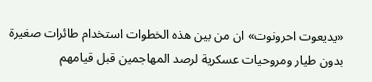«يديعوت احرونوت» ان من بين هذه الخطوات استخدام طائرات صغيرة بدون طيار ومروحيات عسكرية لرصد المهاجمين قبل قيامهم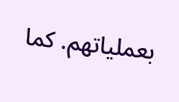بعملياتهم. كما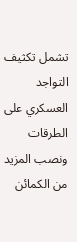تشمل تكثيف التواجد العسكري على الطرقات ونصب المزيد من الكمائن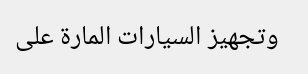وتجهيز السيارات المارة على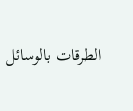الطرقات بالوسائل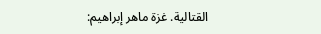القتالية. غزة ماهر إبراهيم: